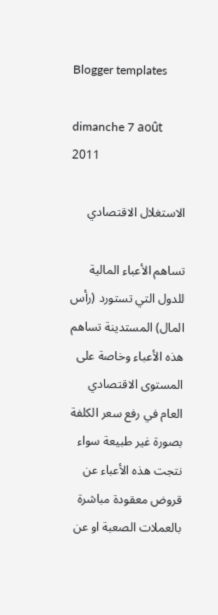Blogger templates

dimanche 7 août 2011

الاستغلال الاقتصادي

تساهم الأعباء المالية للدول التي تستورد (رأس المال) المستدينة تساهم هذه الأعباء وخاصة على المستوى الاقتصادي العام في رفع سعر الكلفة بصورة غير طبيعة سواء نتجت هذه الأعباء عن قروض معقودة مباشرة بالعملات الصعبة او عن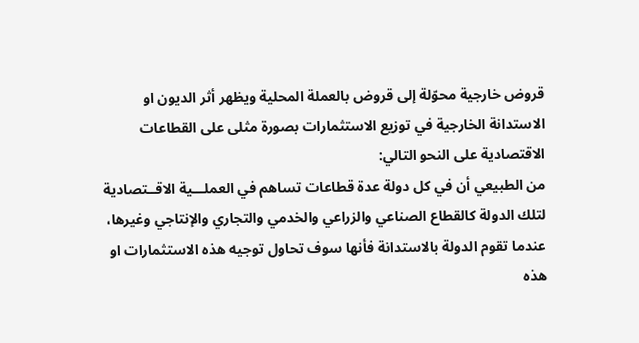قروض خارجية محوّلة إلى قروض بالعملة المحلية ويظهر أثر الديون او الاستدانة الخارجية في توزيع الاستثمارات بصورة مثلى على القطاعات الاقتصادية على النحو التالي:
من الطبيعي أن في كل دولة عدة قطاعات تساهم في العملـــية الاقــتصادية لتلك الدولة كالقطاع الصناعي والزراعي والخدمي والتجاري والإنتاجي وغيرها، عندما تقوم الدولة بالاستدانة فأنها سوف تحاول توجيه هذه الاستثمارات او هذه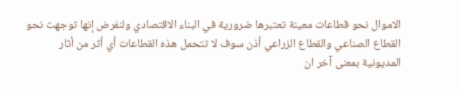الاموال نحو قطاعات معينة تعتبرها ضرورية في البناء الاقتصادي ولنفرض إنها توجهت نحو القطاع الصناعي والقطاع الزراعي أذن سوف لا تتحمل هذه القطاعات أي أثر من أثار المديونية بمعنى آخر ان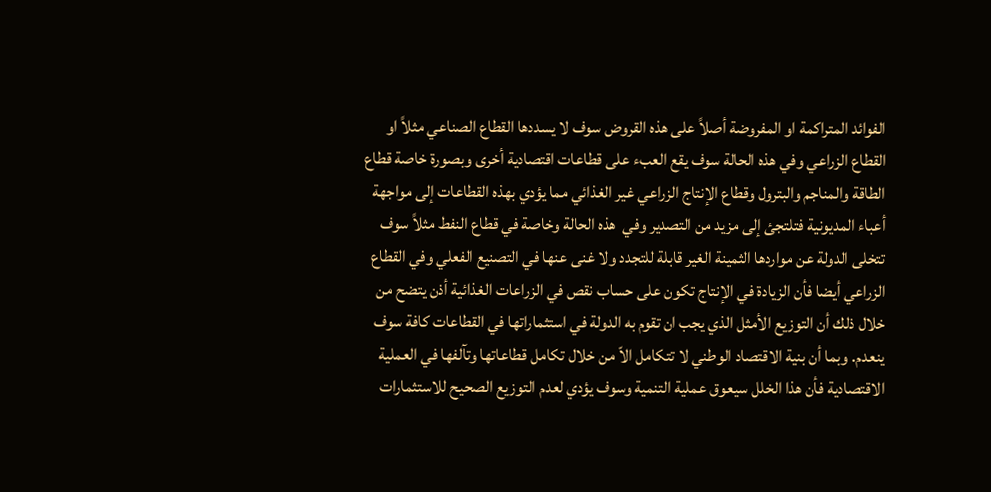الفوائد المتراكمة او المفروضة أصلاً على هذه القروض سوف لا يسددها القطاع الصناعي مثلاً او القطاع الزراعي وفي هذه الحالة سوف يقع العبء على قطاعات اقتصادية أخرى وبصورة خاصة قطاع الطاقة والمناجم والبترول وقطاع الإنتاج الزراعي غير الغذائي مما يؤدي بهذه القطاعات إلى مواجهة أعباء المديونية فتلتجئ إلى مزيد من التصدير وفي  هذه الحالة وخاصة في قطاع النفط مثلاً سوف تتخلى الدولة عن مواردها الثمينة الغير قابلة للتجدد ولا غنى عنها في التصنيع الفعلي وفي القطاع الزراعي أيضا فأن الزيادة في الإنتاج تكون على حساب نقص في الزراعات الغذائية أذن يتضح من خلال ذلك أن التوزيع الأمثل الذي يجب ان تقوم به الدولة في استثماراتها في القطاعات كافة سوف ينعدم. وبما أن بنية الاقتصاد الوطني لا تتكامل الاّ من خلال تكامل قطاعاتها وتآلفها في العملية الاقتصادية فأن هذا الخلل سيعوق عملية التنمية وسوف يؤدي لعدم التوزيع الصحيح للاستثمارات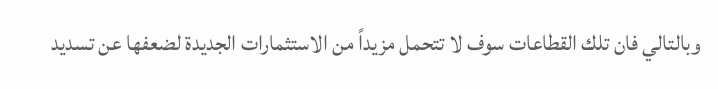وبالتالي فان تلك القطاعات سوف لا تتحمل مزيداً من الاستثمارات الجديدة لضعفها عن تسديد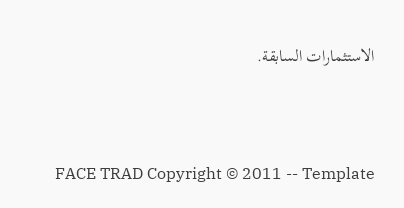الاستثمارات السابقة.



FACE TRAD Copyright © 2011 -- Template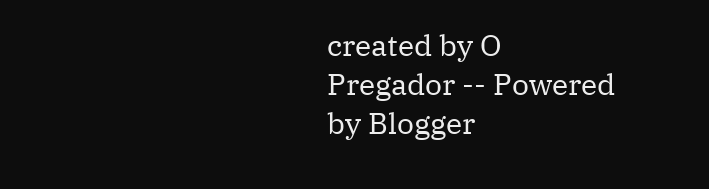created by O Pregador -- Powered by Blogger